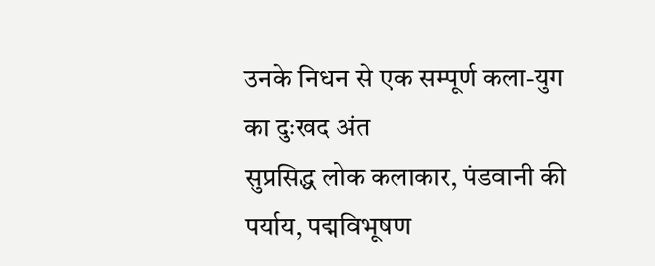उनके निधन से एक सम्पूर्ण कला-युग का दुःखद अंत
सुप्रसिद्ध लोक कलाकार, पंडवानी की पर्याय, पद्मविभूषण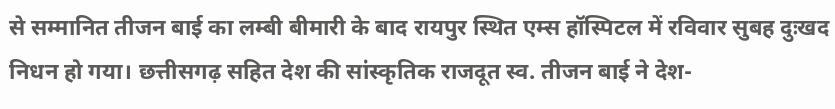से सम्मानित तीजन बाई का लम्बी बीमारी के बाद रायपुर स्थित एम्स हॉस्पिटल में रविवार सुबह दुःखद निधन हो गया। छत्तीसगढ़ सहित देश की सांस्कृतिक राजदूत स्व. तीजन बाई ने देश-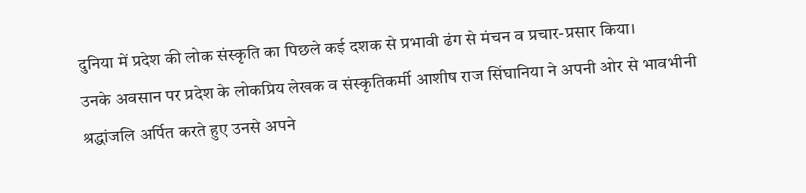दुनिया में प्रदेश की लोक संस्कृति का पिछले कई दशक से प्रभावी ढंग से मंचन व प्रचार-प्रसार किया।
उनके अवसान पर प्रदेश के लोकप्रिय लेखक व संस्कृतिकर्मी आशीष राज सिंघानिया ने अपनी ओर से भावभीनी श्रद्धांजलि अर्पित करते हुए उनसे अपने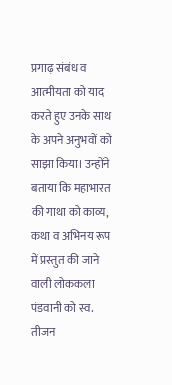प्रगाढ़ संबंध व आत्मीयता को याद करते हुए उनके साथ के अपने अनुभवों को साझा किया। उन्होंने बताया कि महाभारत की गाथा को काव्य, कथा व अभिनय रूप में प्रस्तुत की जाने वाली लोककला पंडवानी को स्व. तीजन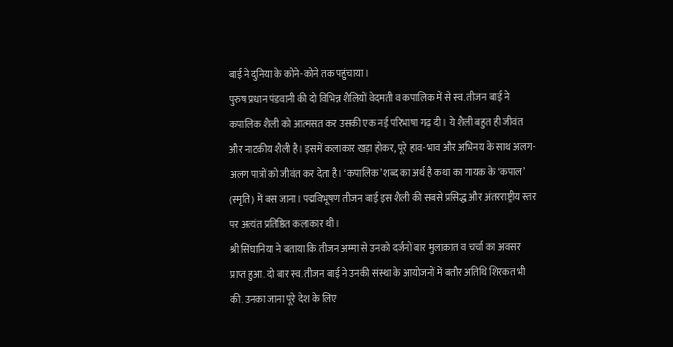बाई ने दुनिया के कोने-कोने तक पहुंचाया।
पुरुष प्रधान पंडवानी की दो विभिन्न शैलियों वेदमती व कपालिक में से स्व. तीजन बाई ने कपालिक शैली को आत्मसत कर उसकी एक नई परिभाषा गढ़ दी। ये शैली बहुत ही जीवंत और नाटकीय शैली है। इसमें कलाकार खड़ा होकर, पूरे हाव-भाव और अभिनय के साथ अलग-अलग पात्रों को जीवंत कर देता है। ‘कपालिक’ शब्द का अर्थ है कथा का गायक के ‘कपाल’ (स्मृति) में बस जाना। पद्मविभूषण तीजन बाई इस शैली की सबसे प्रसिद्ध और अंतरराष्ट्रीय स्तर पर अत्यंत प्रतिष्ठित कलाकार थी।
श्री सिंघानिया ने बताया कि तीजन अम्मा से उनको दर्जनों बार मुलाक़ात व चर्चा का अवसर प्राप्त हुआ. दो बार स्व. तीजन बाई ने उनकी संस्था के आयोजनों में बतौर अतिथि शिरकत भी की. उनका जाना पूरे देश के लिए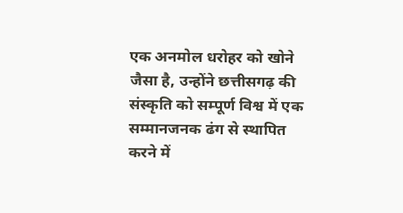एक अनमोल धरोहर को खोने जैसा है, उन्होंने छत्तीसगढ़ की संस्कृति को सम्पूर्ण विश्व में एक सम्मानजनक ढंग से स्थापित करने में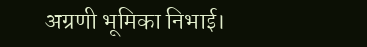अग्रणी भूमिका निभाई।